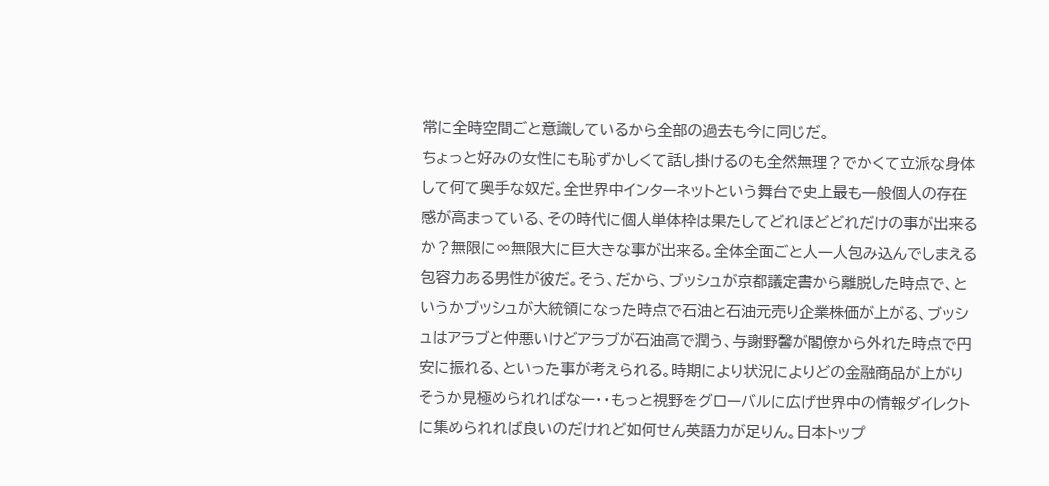常に全時空間ごと意識しているから全部の過去も今に同じだ。
ちょっと好みの女性にも恥ずかしくて話し掛けるのも全然無理？でかくて立派な身体して何て奥手な奴だ。全世界中インターネットという舞台で史上最も一般個人の存在感が高まっている、その時代に個人単体枠は果たしてどれほどどれだけの事が出来るか？無限に∞無限大に巨大きな事が出来る。全体全面ごと人一人包み込んでしまえる包容力ある男性が彼だ。そう、だから、ブッシュが京都議定書から離脱した時点で、というかブッシュが大統領になった時点で石油と石油元売り企業株価が上がる、ブッシュはアラブと仲悪いけどアラブが石油高で潤う、与謝野馨が閣僚から外れた時点で円安に振れる、といった事が考えられる。時期により状況によりどの金融商品が上がりそうか見極められればなー・・もっと視野をグローバルに広げ世界中の情報ダイレクトに集められれば良いのだけれど如何せん英語力が足りん。日本トップ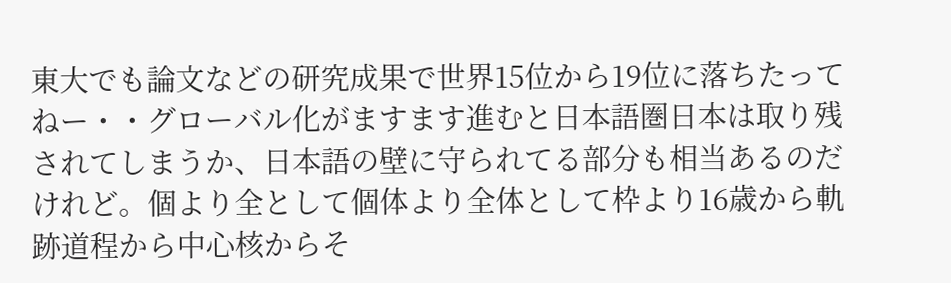東大でも論文などの研究成果で世界15位から19位に落ちたってねー・・グローバル化がますます進むと日本語圏日本は取り残されてしまうか、日本語の壁に守られてる部分も相当あるのだけれど。個より全として個体より全体として枠より16歳から軌跡道程から中心核からそ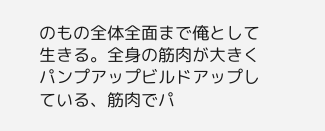のもの全体全面まで俺として生きる。全身の筋肉が大きくパンプアップビルドアップしている、筋肉でパ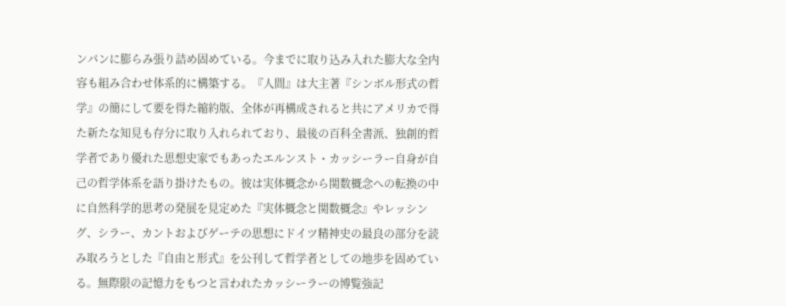ンパンに膨らみ張り詰め固めている。今までに取り込み入れた膨大な全内容も組み合わせ体系的に構築する。『人間』は大主著『シンボル形式の哲学』の簡にして要を得た縮約版、全体が再構成されると共にアメリカで得た新たな知見も存分に取り入れられており、最後の百科全書派、独創的哲学者であり優れた思想史家でもあったエルンスト・カッシーラー自身が自己の哲学体系を語り掛けたもの。彼は実体概念から関数概念への転換の中に自然科学的思考の発展を見定めた『実体概念と関数概念』やレッシング、シラー、カントおよびゲーテの思想にドイツ精神史の最良の部分を読み取ろうとした『自由と形式』を公刊して哲学者としての地歩を固めている。無際限の記憶力をもつと言われたカッシーラーの博覧強記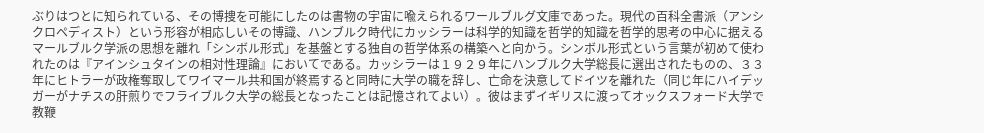ぶりはつとに知られている、その博捜を可能にしたのは書物の宇宙に喩えられるワールブルグ文庫であった。現代の百科全書派（アンシクロペディスト）という形容が相応しいその博識、ハンブルク時代にカッシラーは科学的知識を哲学的知識を哲学的思考の中心に据えるマールブルク学派の思想を離れ「シンボル形式」を基盤とする独自の哲学体系の構築へと向かう。シンボル形式という言葉が初めて使われたのは『アインシュタインの相対性理論』においてである。カッシラーは１９２９年にハンブルク大学総長に選出されたものの、３３年にヒトラーが政権奪取してワイマール共和国が終焉すると同時に大学の職を辞し、亡命を決意してドイツを離れた（同じ年にハイデッガーがナチスの肝煎りでフライブルク大学の総長となったことは記憶されてよい）。彼はまずイギリスに渡ってオックスフォード大学で教鞭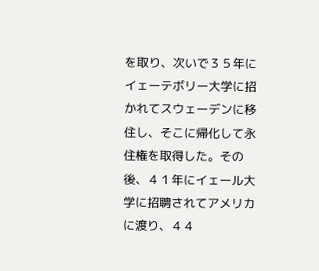を取り、次いで３５年にイェーテボリー大学に招かれてスウェーデンに移住し、そこに帰化して永住権を取得した。その後、４１年にイェール大学に招聘されてアメリカに渡り、４４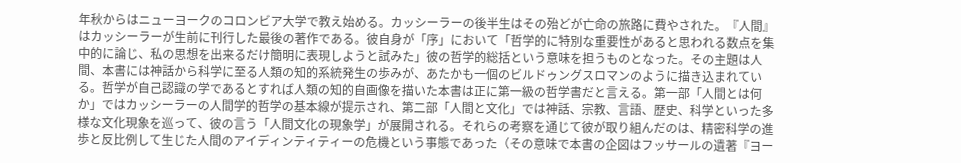年秋からはニューヨークのコロンビア大学で教え始める。カッシーラーの後半生はその殆どが亡命の旅路に費やされた。『人間』はカッシーラーが生前に刊行した最後の著作である。彼自身が「序」において「哲学的に特別な重要性があると思われる数点を集中的に論じ、私の思想を出来るだけ簡明に表現しようと試みた」彼の哲学的総括という意味を担うものとなった。その主題は人間、本書には神話から科学に至る人類の知的系統発生の歩みが、あたかも一個のビルドゥングスロマンのように描き込まれている。哲学が自己認識の学であるとすれば人類の知的自画像を描いた本書は正に第一級の哲学書だと言える。第一部「人間とは何か」ではカッシーラーの人間学的哲学の基本線が提示され、第二部「人間と文化」では神話、宗教、言語、歴史、科学といった多様な文化現象を巡って、彼の言う「人間文化の現象学」が展開される。それらの考察を通じて彼が取り組んだのは、精密科学の進歩と反比例して生じた人間のアイディンティティーの危機という事態であった（その意味で本書の企図はフッサールの遺著『ヨー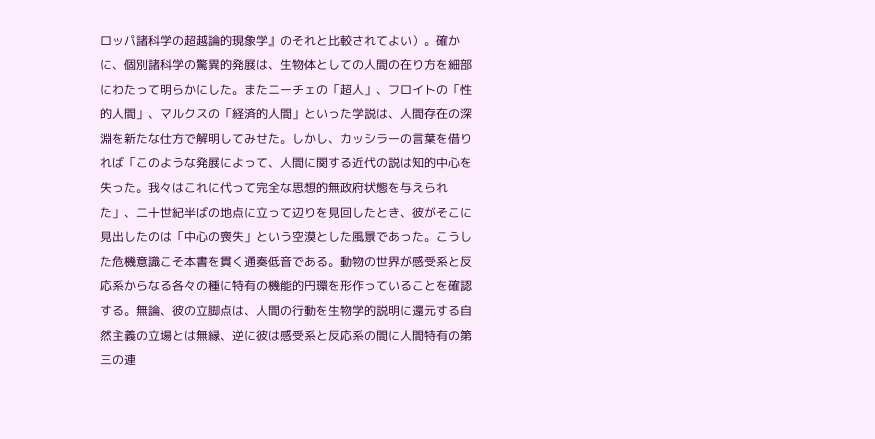ロッパ諸科学の超越論的現象学』のそれと比較されてよい）。確かに、個別諸科学の驚異的発展は、生物体としての人間の在り方を細部にわたって明らかにした。またニーチェの「超人」、フロイトの「性的人間」、マルクスの「経済的人間」といった学説は、人間存在の深淵を新たな仕方で解明してみせた。しかし、カッシラーの言葉を借りれば「このような発展によって、人間に関する近代の説は知的中心を失った。我々はこれに代って完全な思想的無政府状態を与えられた」、二十世紀半ばの地点に立って辺りを見回したとき、彼がそこに見出したのは「中心の喪失」という空漠とした風景であった。こうした危機意識こそ本書を貫く通奏低音である。動物の世界が感受系と反応系からなる各々の種に特有の機能的円環を形作っていることを確認する。無論、彼の立脚点は、人間の行動を生物学的説明に還元する自然主義の立場とは無縁、逆に彼は感受系と反応系の間に人間特有の第三の連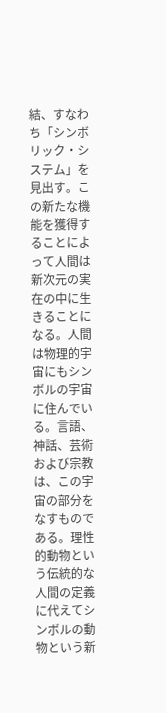結、すなわち「シンボリック・システム」を見出す。この新たな機能を獲得することによって人間は新次元の実在の中に生きることになる。人間は物理的宇宙にもシンボルの宇宙に住んでいる。言語、神話、芸術および宗教は、この宇宙の部分をなすものである。理性的動物という伝統的な人間の定義に代えてシンボルの動物という新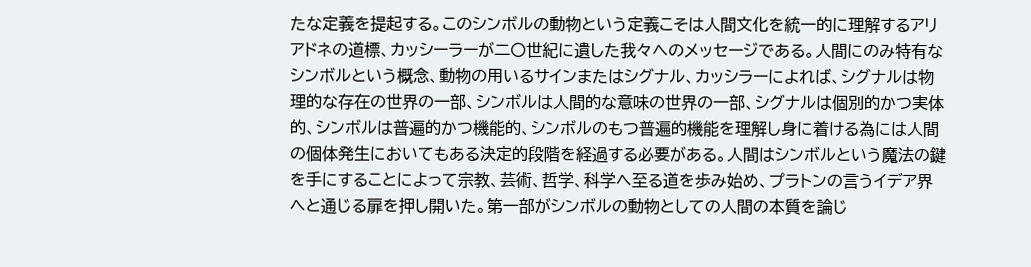たな定義を提起する。このシンボルの動物という定義こそは人間文化を統一的に理解するアリアドネの道標、カッシーラーが二〇世紀に遺した我々へのメッセージである。人間にのみ特有なシンボルという概念、動物の用いるサインまたはシグナル、カッシラーによれば、シグナルは物理的な存在の世界の一部、シンボルは人間的な意味の世界の一部、シグナルは個別的かつ実体的、シンボルは普遍的かつ機能的、シンボルのもつ普遍的機能を理解し身に着ける為には人間の個体発生においてもある決定的段階を経過する必要がある。人間はシンボルという魔法の鍵を手にすることによって宗教、芸術、哲学、科学へ至る道を歩み始め、プラトンの言うイデア界へと通じる扉を押し開いた。第一部がシンボルの動物としての人間の本質を論じ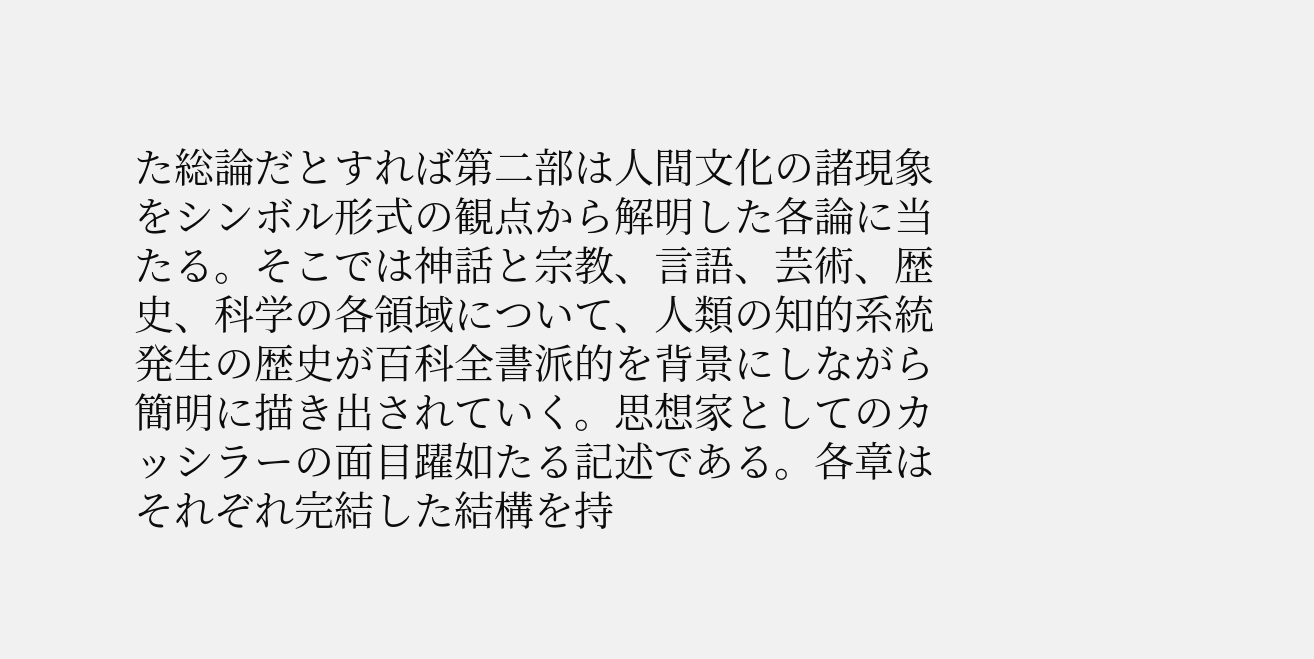た総論だとすれば第二部は人間文化の諸現象をシンボル形式の観点から解明した各論に当たる。そこでは神話と宗教、言語、芸術、歴史、科学の各領域について、人類の知的系統発生の歴史が百科全書派的を背景にしながら簡明に描き出されていく。思想家としてのカッシラーの面目躍如たる記述である。各章はそれぞれ完結した結構を持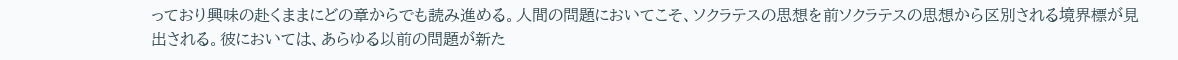っており興味の赴くままにどの章からでも読み進める。人間の問題においてこそ、ソクラテスの思想を前ソクラテスの思想から区別される境界標が見出される。彼においては、あらゆる以前の問題が新た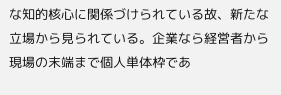な知的核心に関係づけられている故、新たな立場から見られている。企業なら経営者から現場の末端まで個人単体枠であ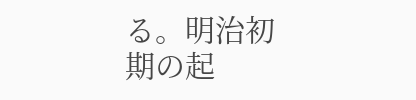る。明治初期の起